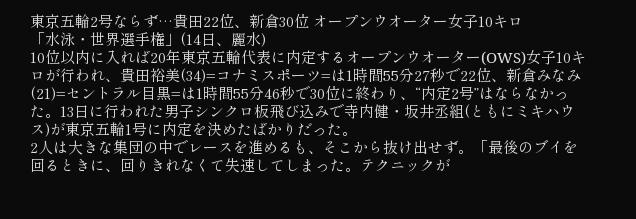東京五輪2号ならず…貴田22位、新倉30位 オープンウオーター女子10キロ
「水泳・世界選手権」(14日、麗水)
10位以内に入れば20年東京五輪代表に内定するオープンウオーター(OWS)女子10キロが行われ、貴田裕美(34)=コナミスポーツ=は1時間55分27秒で22位、新倉みなみ(21)=セントラル目黒=は1時間55分46秒で30位に終わり、“内定2号”はならなかった。13日に行われた男子シンクロ板飛び込みで寺内健・坂井丞組(ともにミキハウス)が東京五輪1号に内定を決めたばかりだった。
2人は大きな集団の中でレースを進めるも、そこから抜け出せず。「最後のブイを回るときに、回りきれなくて失速してしまった。テクニックが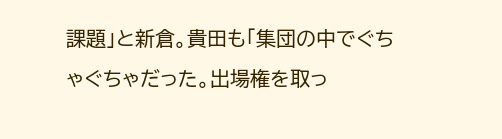課題」と新倉。貴田も「集団の中でぐちゃぐちゃだった。出場権を取っ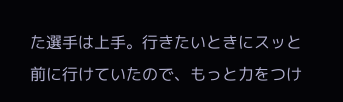た選手は上手。行きたいときにスッと前に行けていたので、もっと力をつけ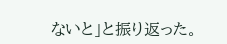ないと」と振り返った。